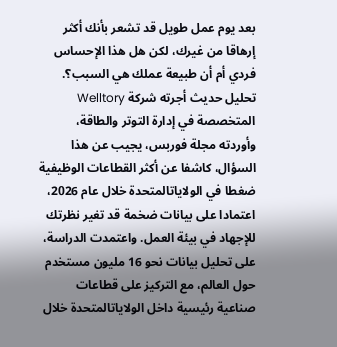بعد يوم عمل طويل قد تشعر بأنك أكثر إرهاقا من غيرك، لكن هل هذا الإحساس فردي أم أن طبيعة عملك هي السبب؟. تحليل حديث أجرته شركة Welltory المتخصصة في إدارة التوتر والطاقة، وأوردته مجلة فوربس، يجيب عن هذا السؤال، كاشفا عن أكثر القطاعات الوظيفية ضغطا في الولاياتالمتحدة خلال عام 2026، اعتمادا على بيانات ضخمة قد تغير نظرتك للإجهاد في بيئة العمل. واعتمدت الدراسة، على تحليل بيانات نحو 16 مليون مستخدم حول العالم، مع التركيز على قطاعات صناعية رئيسية داخل الولاياتالمتحدة خلال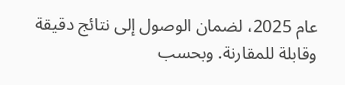عام 2025، لضمان الوصول إلى نتائج دقيقة وقابلة للمقارنة. وبحسب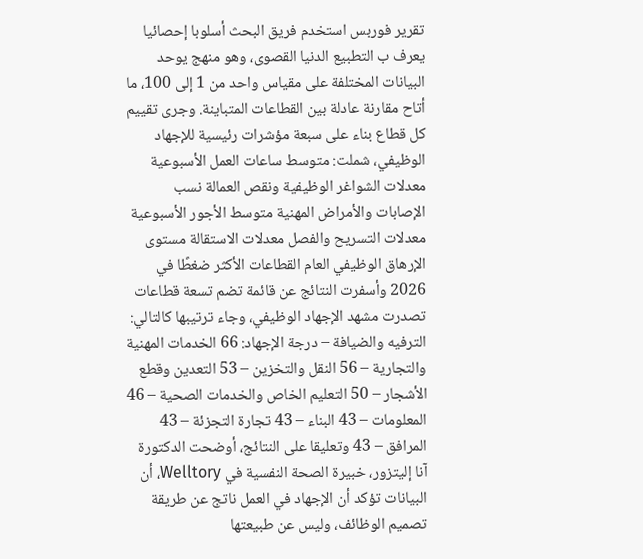تقرير فوربس استخدم فريق البحث أسلوبا إحصائيا يعرف ب التطبيع الدنيا القصوى، وهو منهج يوحد البيانات المختلفة على مقياس واحد من 1 إلى 100، ما أتاح مقارنة عادلة بين القطاعات المتباينة. وجرى تقييم كل قطاع بناء على سبعة مؤشرات رئيسية للإجهاد الوظيفي، شملت: متوسط ساعات العمل الأسبوعية معدلات الشواغر الوظيفية ونقص العمالة نسب الإصابات والأمراض المهنية متوسط الأجور الأسبوعية معدلات التسريح والفصل معدلات الاستقالة مستوى الإرهاق الوظيفي العام القطاعات الأكثر ضغطًا في 2026 وأسفرت النتائج عن قائمة تضم تسعة قطاعات تصدرت مشهد الإجهاد الوظيفي، وجاء ترتيبها كالتالي: الترفيه والضيافة – درجة الإجهاد: 66 الخدمات المهنية والتجارية – 56 النقل والتخزين – 53 التعدين وقطع الأشجار – 50 التعليم الخاص والخدمات الصحية – 46 المعلومات – 43 البناء – 43 تجارة التجزئة – 43 المرافق – 43 وتعليقا على النتائج، أوضحت الدكتورة آنا إليتزور، خبيرة الصحة النفسية في Welltory، أن البيانات تؤكد أن الإجهاد في العمل ناتج عن طريقة تصميم الوظائف، وليس عن طبيعتها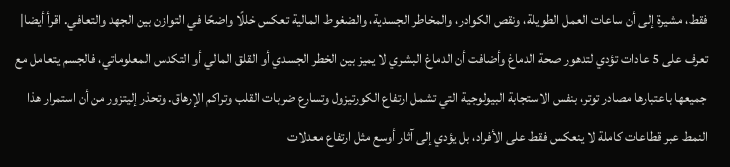فقط، مشيرة إلى أن ساعات العمل الطويلة، ونقص الكوادر، والمخاطر الجسدية، والضغوط المالية تعكس خللًا واضحًا في التوازن بين الجهد والتعافي. اقرأ أيضا| تعرف على 5 عادات تؤدي لتدهور صحة الدماغ وأضافت أن الدماغ البشري لا يميز بين الخطر الجسدي أو القلق المالي أو التكدس المعلوماتي، فالجسم يتعامل مع جميعها باعتبارها مصادر توتر، بنفس الاستجابة البيولوجية التي تشمل ارتفاع الكورتيزول وتسارع ضربات القلب وتراكم الإرهاق. وتحذر إليتزور من أن استمرار هذا النمط عبر قطاعات كاملة لا ينعكس فقط على الأفراد، بل يؤدي إلى آثار أوسع مثل ارتفاع معدلات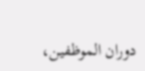دوران الموظفين،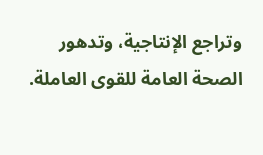وتراجع الإنتاجية، وتدهور الصحة العامة للقوى العاملة.